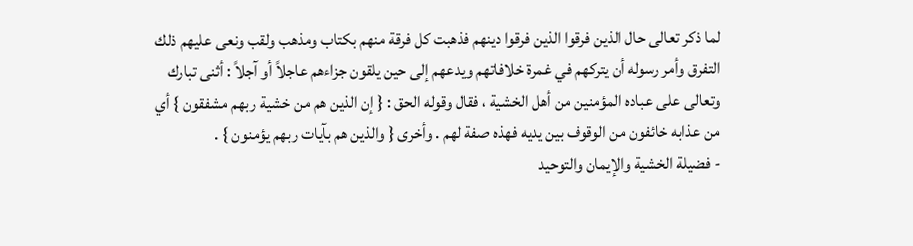لما ذكر تعالى حال الذين فرقوا الذين فرقوا دينهم فذهبت كل فرقة منهم بكتاب ومذهب ولقب ونعى عليهم ذلك التفرق وأمر رسوله أن يتركهم في غمرة خلافاتهم ويدعهم إلى حين يلقون جزاءهم عاجلاً أو آجلاً : أثنى تبارك وتعالى على عباده المؤمنين من أهل الخشية ، فقال وقوله الحق : { إن الذين هم من خشية ربهم مشفقون } أي من عذابه خائفون من الوقوف بين يديه فهذه صفة لهم . وأخرى { والذين هم بآيات ربهم يؤمنون } .
- فضيلة الخشية والإيمان والتوحيد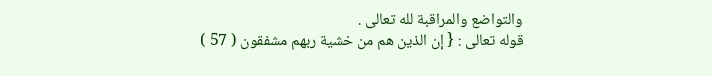والتواضع والمراقبة لله تعالى .
قوله تعالى : { إن الذين هم من خشية ربهم مشفقون ( 57 )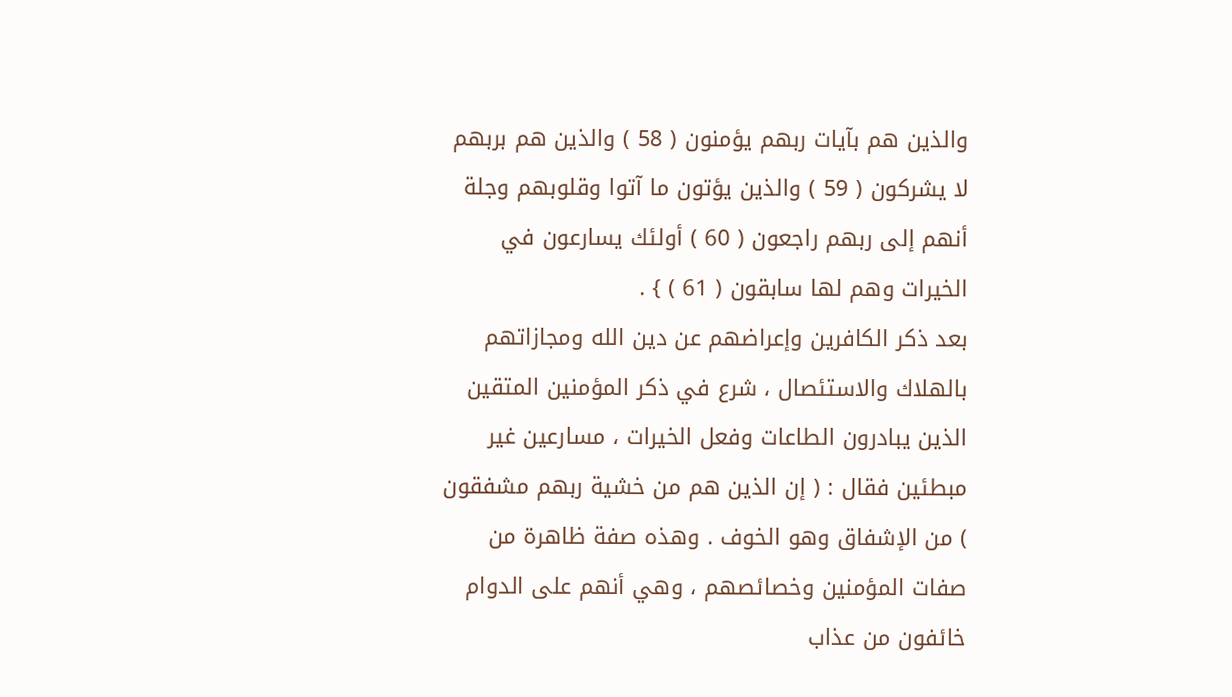والذين هم بآيات ربهم يؤمنون ( 58 ) والذين هم بربهم لا يشركون ( 59 ) والذين يؤتون ما آتوا وقلوبهم وجلة أنهم إلى ربهم راجعون ( 60 ) أولئك يسارعون في الخيرات وهم لها سابقون ( 61 ) } .
بعد ذكر الكافرين وإعراضهم عن دين الله ومجازاتهم بالهلاك والاستئصال ، شرع في ذكر المؤمنين المتقين الذين يبادرون الطاعات وفعل الخيرات ، مسارعين غير مبطئين فقال : ( إن الذين هم من خشية ربهم مشفقون ) من الإشفاق وهو الخوف . وهذه صفة ظاهرة من صفات المؤمنين وخصائصهم ، وهي أنهم على الدوام خائفون من عذاب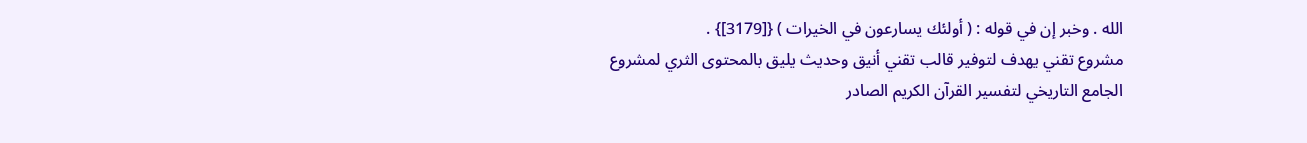الله . وخبر إن في قوله : ( أولئك يسارعون في الخيرات ) {[3179]} .
مشروع تقني يهدف لتوفير قالب تقني أنيق وحديث يليق بالمحتوى الثري لمشروع الجامع التاريخي لتفسير القرآن الكريم الصادر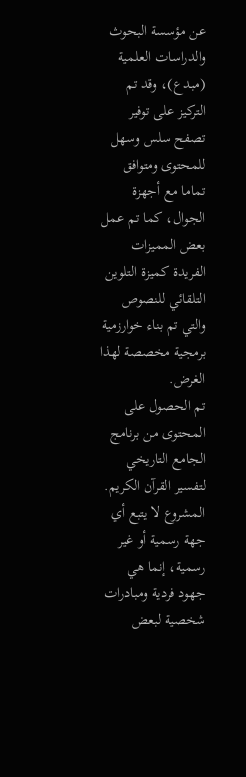عن مؤسسة البحوث والدراسات العلمية (مبدع)، وقد تم التركيز على توفير تصفح سلس وسهل للمحتوى ومتوافق تماما مع أجهزة الجوال، كما تم عمل بعض المميزات الفريدة كميزة التلوين التلقائي للنصوص والتي تم بناء خوارزمية برمجية مخصصة لهذا الغرض.
تم الحصول على المحتوى من برنامج الجامع التاريخي لتفسير القرآن الكريم.
المشروع لا يتبع أي جهة رسمية أو غير رسمية، إنما هي جهود فردية ومبادرات شخصية لبعض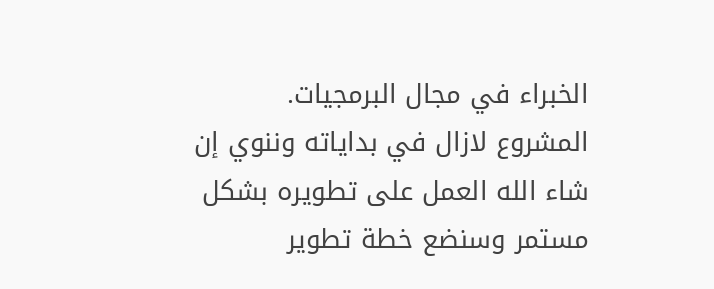الخبراء في مجال البرمجيات.
المشروع لازال في بداياته وننوي إن شاء الله العمل على تطويره بشكل مستمر وسنضع خطة تطوير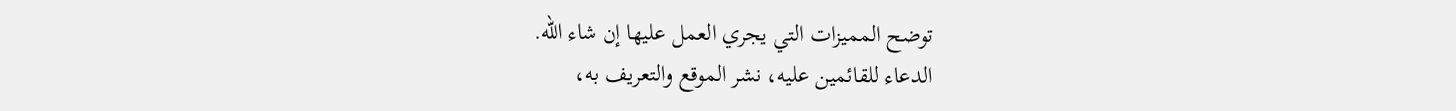توضح المميزات التي يجري العمل عليها إن شاء الله.
الدعاء للقائمين عليه، نشر الموقع والتعريف به،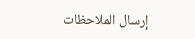إرسال الملاحظات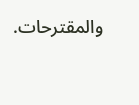والمقترحات.